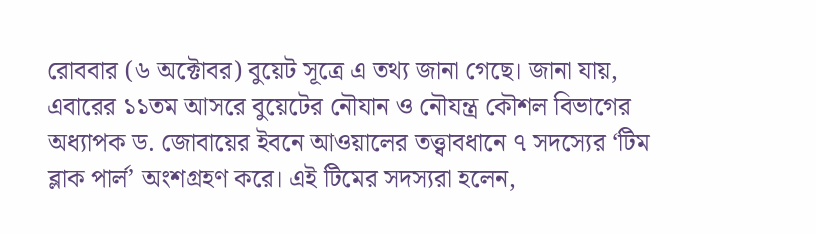রোববার (৬ অক্টোবর) বুয়েট সূত্রে এ তথ্য জানা গেছে। জানা যায়, এবারের ১১তম আসরে বুয়েটের নৌযান ও নৌযন্ত্র কৌশল বিভাগের অধ্যাপক ড. জোবায়ের ইবনে আওয়ালের তত্ত্বাবধানে ৭ সদস্যের ‘টিম ব্লাক পার্ল’ অংশগ্রহণ করে। এই টিমের সদস্যরা হলেন,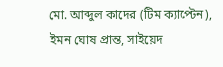মো. আব্দুল কাদের (টিম ক্যাপ্টেন), ইমন ঘোষ প্রান্ত, সাইয়েদ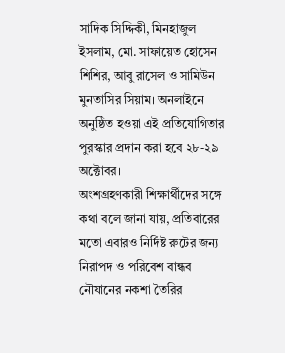সাদিক সিদ্দিকী, মিনহাজুল ইসলাম, মো. সাফায়েত হোসেন শিশির, আবু রাসেল ও সামিউন মুনতাসির সিয়াম। অনলাইনে অনুষ্ঠিত হওয়া এই প্রতিযোগিতার পুরস্কার প্রদান করা হবে ২৮-২৯ অক্টোবর।
অংশগ্রহণকারী শিক্ষার্থীদের সঙ্গে কথা বলে জানা যায়, প্রতিবারের মতো এবারও নির্দিষ্ট রুটের জন্য নিরাপদ ও পরিবেশ বান্ধব নৌযানের নকশা তৈরির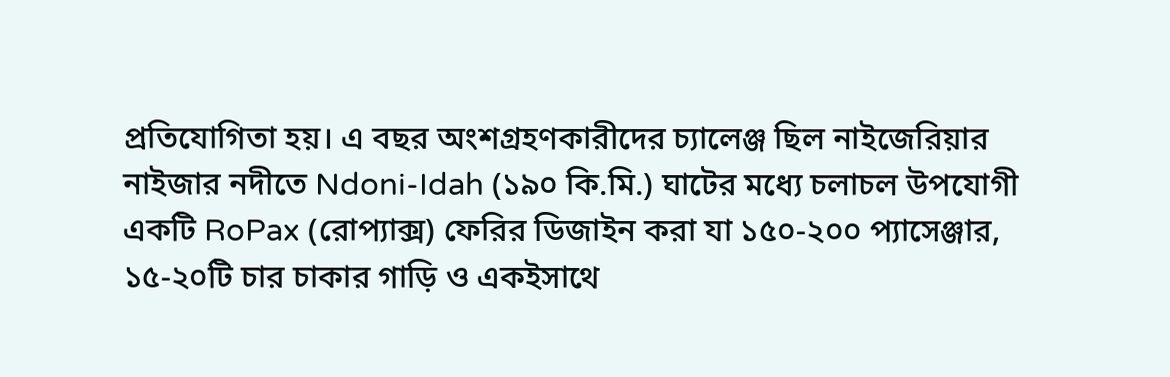প্রতিযোগিতা হয়। এ বছর অংশগ্রহণকারীদের চ্যালেঞ্জ ছিল নাইজেরিয়ার নাইজার নদীতে Ndoni-Idah (১৯০ কি.মি.) ঘাটের মধ্যে চলাচল উপযোগী একটি RoPax (রোপ্যাক্স) ফেরির ডিজাইন করা যা ১৫০-২০০ প্যাসেঞ্জার, ১৫-২০টি চার চাকার গাড়ি ও একইসাথে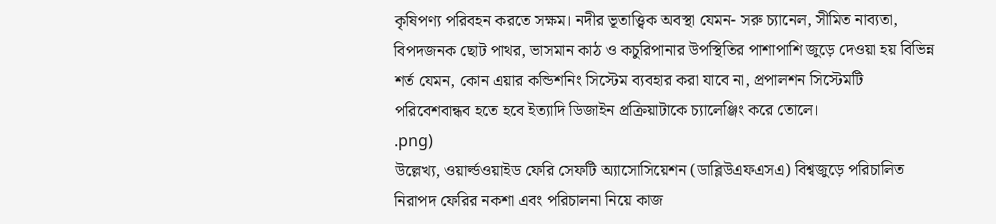কৃষিপণ্য পরিবহন করতে সক্ষম। নদীর ভূতাত্ত্বিক অবস্থা যেমন- সরু চ্যানেল, সীমিত নাব্যতা, বিপদজনক ছোট পাথর, ভাসমান কাঠ ও কচুরিপানার উপস্থিতির পাশাপাশি জুড়ে দেওয়া হয় বিভিন্ন শর্ত যেমন, কোন এয়ার কন্ডিশনিং সিস্টেম ব্যবহার করা যাবে না, প্রপালশন সিস্টেমটি পরিবেশবান্ধব হতে হবে ইত্যাদি ডিজাইন প্রক্রিয়াটাকে চ্যালেঞ্জিং করে তোলে।
.png)
উল্লেখ্য, ওয়ার্ল্ডওয়াইড ফেরি সেফটি অ্যাসোসিয়েশন (ডাব্লিউএফএসএ) বিশ্বজুড়ে পরিচালিত নিরাপদ ফেরির নকশা এবং পরিচালনা নিয়ে কাজ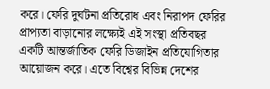করে। ফেরি দুর্ঘটনা প্রতিরোধ এবং নিরাপদ ফেরির প্রাপ্যতা বাড়ানোর লক্ষ্যেই এই সংস্থা প্রতিবছর একটি আন্তর্জাতিক ফেরি ডিজাইন প্রতিযোগিতার আয়োজন করে। এতে বিশ্বের বিভিন্ন দেশের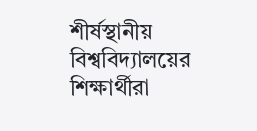শীর্ষস্থানীয় বিশ্ববিদ্যালয়ের শিক্ষার্থীরা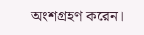অংশগ্রহণ করেন।